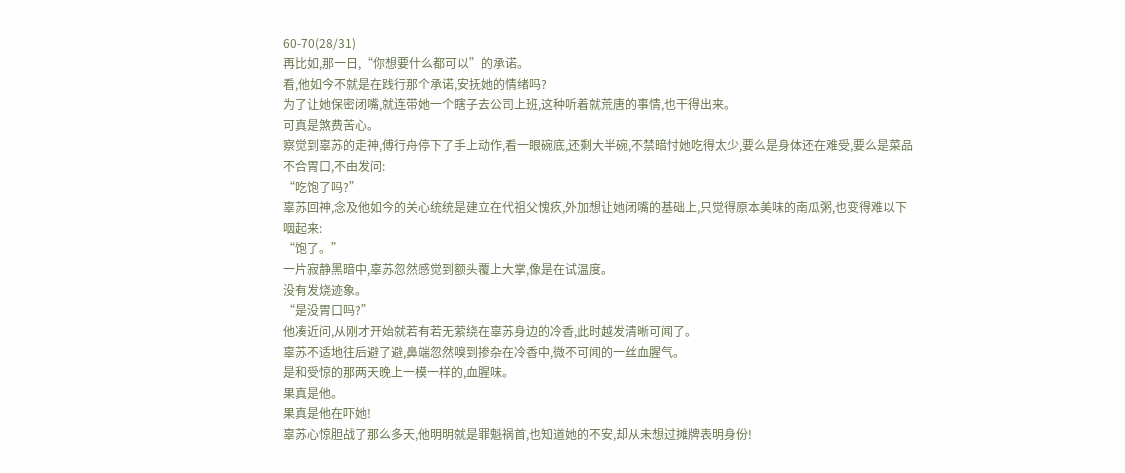60-70(28/31)
再比如,那一日,“你想要什么都可以”的承诺。
看,他如今不就是在践行那个承诺,安抚她的情绪吗?
为了让她保密闭嘴,就连带她一个瞎子去公司上班,这种听着就荒唐的事情,也干得出来。
可真是煞费苦心。
察觉到辜苏的走神,傅行舟停下了手上动作,看一眼碗底,还剩大半碗,不禁暗忖她吃得太少,要么是身体还在难受,要么是菜品不合胃口,不由发问:
“吃饱了吗?”
辜苏回神,念及他如今的关心统统是建立在代祖父愧疚,外加想让她闭嘴的基础上,只觉得原本美味的南瓜粥,也变得难以下咽起来:
“饱了。”
一片寂静黑暗中,辜苏忽然感觉到额头覆上大掌,像是在试温度。
没有发烧迹象。
“是没胃口吗?”
他凑近问,从刚才开始就若有若无萦绕在辜苏身边的冷香,此时越发清晰可闻了。
辜苏不适地往后避了避,鼻端忽然嗅到掺杂在冷香中,微不可闻的一丝血腥气。
是和受惊的那两天晚上一模一样的,血腥味。
果真是他。
果真是他在吓她!
辜苏心惊胆战了那么多天,他明明就是罪魁祸首,也知道她的不安,却从未想过摊牌表明身份!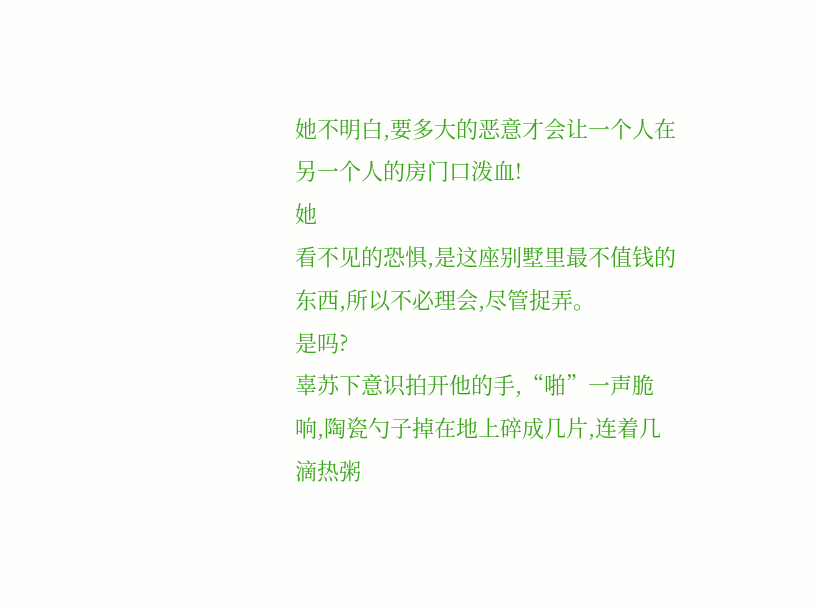她不明白,要多大的恶意才会让一个人在另一个人的房门口泼血!
她
看不见的恐惧,是这座别墅里最不值钱的东西,所以不必理会,尽管捉弄。
是吗?
辜苏下意识拍开他的手,“啪”一声脆响,陶瓷勺子掉在地上碎成几片,连着几滴热粥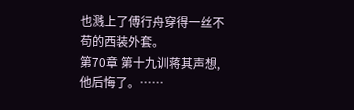也溅上了傅行舟穿得一丝不苟的西装外套。
第70章 第十九训蒋其声想,他后悔了。……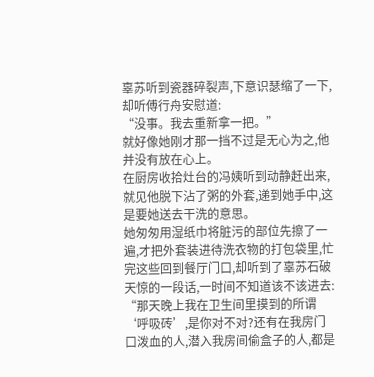辜苏听到瓷器碎裂声,下意识瑟缩了一下,却听傅行舟安慰道:
“没事。我去重新拿一把。”
就好像她刚才那一挡不过是无心为之,他并没有放在心上。
在厨房收拾灶台的冯姨听到动静赶出来,就见他脱下沾了粥的外套,递到她手中,这是要她送去干洗的意思。
她匆匆用湿纸巾将脏污的部位先擦了一遍,才把外套装进待洗衣物的打包袋里,忙完这些回到餐厅门口,却听到了辜苏石破天惊的一段话,一时间不知道该不该进去:
“那天晚上我在卫生间里摸到的所谓‘呼吸砖’,是你对不对?还有在我房门口泼血的人,潜入我房间偷盒子的人,都是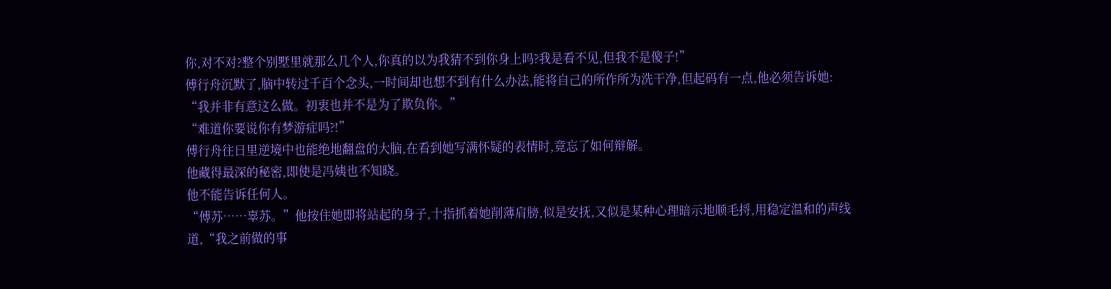你,对不对?整个别墅里就那么几个人,你真的以为我猜不到你身上吗?我是看不见,但我不是傻子!”
傅行舟沉默了,脑中转过千百个念头,一时间却也想不到有什么办法,能将自己的所作所为洗干净,但起码有一点,他必须告诉她:
“我并非有意这么做。初衷也并不是为了欺负你。”
“难道你要说你有梦游症吗?!”
傅行舟往日里逆境中也能绝地翻盘的大脑,在看到她写满怀疑的表情时,竟忘了如何辩解。
他藏得最深的秘密,即使是冯姨也不知晓。
他不能告诉任何人。
“傅苏……辜苏。”他按住她即将站起的身子,十指抓着她削薄肩膀,似是安抚,又似是某种心理暗示地顺毛捋,用稳定温和的声线道,“我之前做的事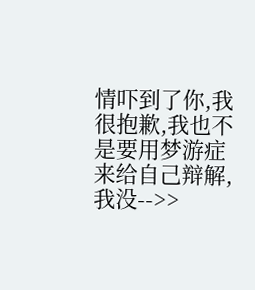情吓到了你,我很抱歉,我也不是要用梦游症来给自己辩解,我没-->>